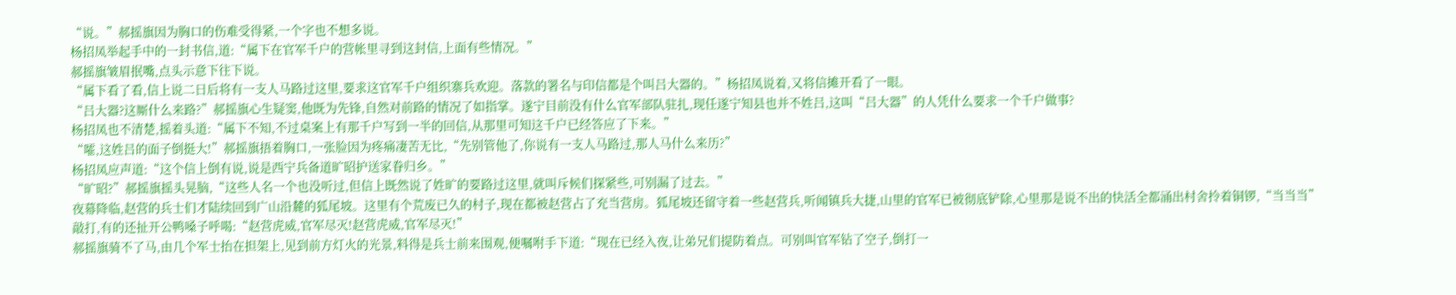“说。”郝摇旗因为胸口的伤难受得紧,一个字也不想多说。
杨招凤举起手中的一封书信,道:“属下在官军千户的营帐里寻到这封信,上面有些情况。”
郝摇旗皱眉抿嘴,点头示意下往下说。
“属下看了看,信上说二日后将有一支人马路过这里,要求这官军千户组织寨兵欢迎。落款的署名与印信都是个叫吕大器的。”杨招凤说着,又将信摊开看了一眼。
“吕大器?这厮什么来路?”郝摇旗心生疑窦,他既为先锋,自然对前路的情况了如指掌。遂宁目前没有什么官军部队驻扎,现任遂宁知县也并不姓吕,这叫“吕大器”的人凭什么要求一个千户做事?
杨招凤也不清楚,摇着头道:“属下不知,不过桌案上有那千户写到一半的回信,从那里可知这千户已经答应了下来。”
“嚯,这姓吕的面子倒挺大!”郝摇旗捂着胸口,一张脸因为疼痛凄苦无比,“先别管他了,你说有一支人马路过,那人马什么来历?”
杨招凤应声道:“这个信上倒有说,说是西宁兵备道旷昭护送家眷归乡。”
“旷昭?”郝摇旗摇头晃脑,“这些人名一个也没听过,但信上既然说了姓旷的要路过这里,就叫斥候们探紧些,可别漏了过去。”
夜幕降临,赵营的兵士们才陆续回到广山沿麓的狐尾坡。这里有个荒废已久的村子,现在都被赵营占了充当营房。狐尾坡还留守着一些赵营兵,听闻镇兵大捷,山里的官军已被彻底铲除,心里那是说不出的快活全都涌出村舍拎着铜锣,“当当当”敲打,有的还扯开公鸭嗓子呼喝:“赵营虎威,官军尽灭!赵营虎威,官军尽灭!”
郝摇旗骑不了马,由几个军士抬在担架上,见到前方灯火的光景,料得是兵士前来围观,便嘱咐手下道:“现在已经入夜,让弟兄们提防着点。可别叫官军钻了空子,倒打一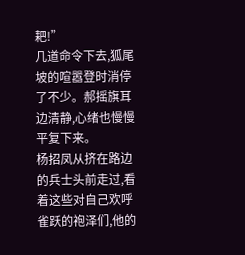耙!”
几道命令下去,狐尾坡的喧嚣登时消停了不少。郝摇旗耳边清静,心绪也慢慢平复下来。
杨招凤从挤在路边的兵士头前走过,看着这些对自己欢呼雀跃的袍泽们,他的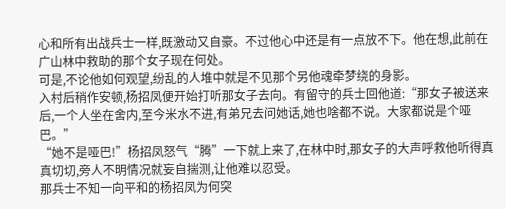心和所有出战兵士一样,既激动又自豪。不过他心中还是有一点放不下。他在想,此前在广山林中救助的那个女子现在何处。
可是,不论他如何观望,纷乱的人堆中就是不见那个另他魂牵梦绕的身影。
入村后稍作安顿,杨招凤便开始打听那女子去向。有留守的兵士回他道:“那女子被送来后,一个人坐在舍内,至今米水不进,有弟兄去问她话,她也啥都不说。大家都说是个哑巴。”
“她不是哑巴!”杨招凤怒气“腾”一下就上来了,在林中时,那女子的大声呼救他听得真真切切,旁人不明情况就妄自揣测,让他难以忍受。
那兵士不知一向平和的杨招凤为何突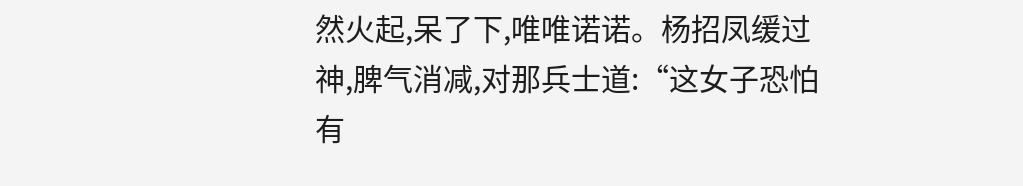然火起,呆了下,唯唯诺诺。杨招凤缓过神,脾气消减,对那兵士道:“这女子恐怕有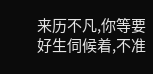来历不凡,你等要好生伺候着,不准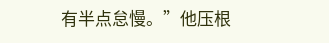有半点怠慢。”他压根